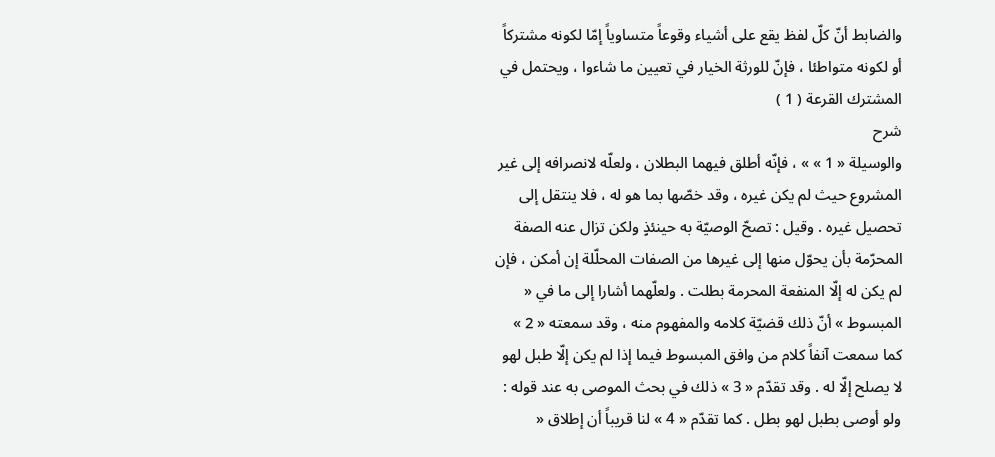والضابط أنّ كلّ لفظ يقع على أشياء وقوعاً متساوياً إمّا لكونه مشتركاً أو لكونه متواطئا ، فإنّ للورثة الخيار في تعيين ما شاءوا ، ويحتمل في المشترك القرعة ( 1 )
شرح
والوسيلة « 1 » » ، فإنّه أطلق فيهما البطلان ، ولعلّه لانصرافه إلى غير المشروع حيث لم يكن غيره ، وقد خصّها بما هو له ، فلا ينتقل إلى تحصيل غيره . وقيل : تصحّ الوصيّة به حينئذٍ ولكن تزال عنه الصفة المحرّمة بأن يحوّل منها إلى غيرها من الصفات المحلّلة إن أمكن ، فإن لم يكن له إلّا المنفعة المحرمة بطلت . ولعلّهما أشارا إلى ما في « المبسوط » أنّ ذلك قضيّة كلامه والمفهوم منه ، وقد سمعته « 2 » كما سمعت آنفاً كلام من وافق المبسوط فيما إذا لم يكن إلّا طبل لهو لا يصلح إلّا له . وقد تقدّم « 3 » ذلك في بحث الموصى به عند قوله : ولو أوصى بطبل لهو بطل . كما تقدّم « 4 » لنا قريباً أن إطلاق «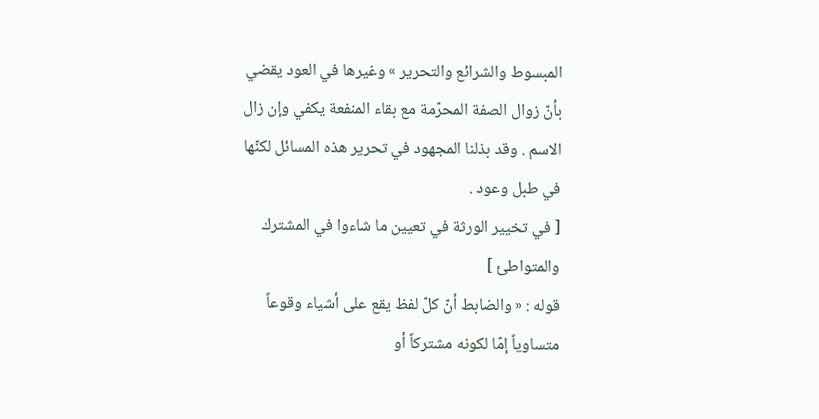المبسوط والشرائع والتحرير » وغيرها في العود يقضي بأنّ زوال الصفة المحرّمة مع بقاء المنفعة يكفي وإن زال الاسم . وقد بذلنا المجهود في تحرير هذه المسائل لكنّها في طبل وعود .
[ في تخيير الورثة في تعيين ما شاءوا في المشترك والمتواطئ ]
قوله : « والضابط أنّ كلّ لفظ يقع على أشياء وقوعاً متساوياً إمّا لكونه مشتركاً أو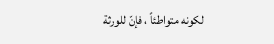لكونه متواطئاً ، فإنّ للورثة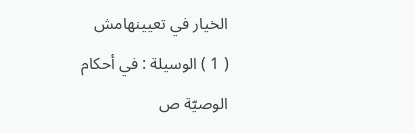الخيار في تعيينهامش
( 1 ) الوسيلة : في أحكام الوصيّة ص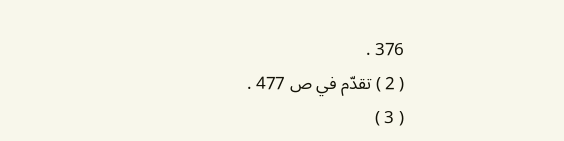376 .
( 2 ) تقدّم في ص 477 .
( 3 )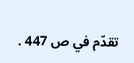تقدّم في ص 447 .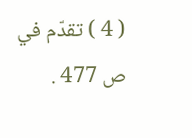( 4 ) تقدّم في ص 477 .